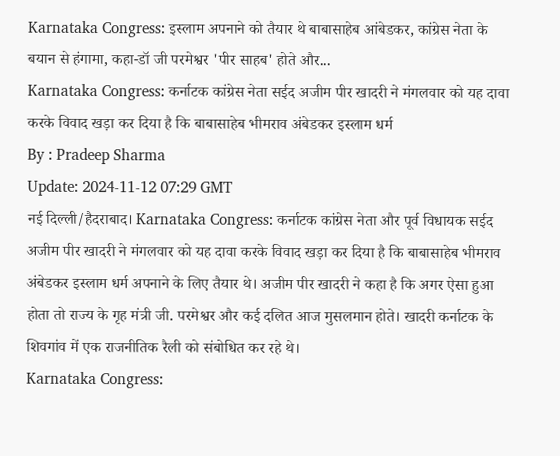Karnataka Congress: इस्लाम अपनाने को तैयार थे बाबासाहेब आंबेडकर, कांग्रेस नेता के बयान से हंगामा, कहा-डॉ जी परमेश्वर 'पीर साहब' होते और...
Karnataka Congress: कर्नाटक कांग्रेस नेता सईद अजीम पीर खादरी ने मंगलवार को यह दावा करके विवाद खड़ा कर दिया है कि बाबासाहेब भीमराव अंबेडकर इस्लाम धर्म
By : Pradeep Sharma
Update: 2024-11-12 07:29 GMT
नई दिल्ली/हैदराबाद। Karnataka Congress: कर्नाटक कांग्रेस नेता और पूर्व विधायक सईद अजीम पीर खादरी ने मंगलवार को यह दावा करके विवाद खड़ा कर दिया है कि बाबासाहेब भीमराव अंबेडकर इस्लाम धर्म अपनाने के लिए तैयार थे। अजीम पीर खादरी ने कहा है कि अगर ऐसा हुआ होता तो राज्य के गृह मंत्री जी. परमेश्वर और कई दलित आज मुसलमान होते। खादरी कर्नाटक के शिवगांव में एक राजनीतिक रैली को संबोधित कर रहे थे।
Karnataka Congress: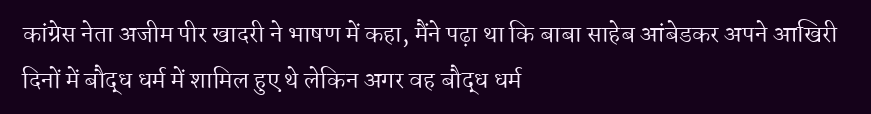कांग्रेस नेता अजीम पीर खादरी ने भाषण में कहा, मैंने पढ़ा था कि बाबा साहेब आंबेडकर अपने आखिरी दिनों में बौद्ध धर्म में शामिल हुए थे लेकिन अगर वह बौद्ध धर्म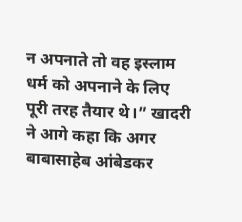न अपनाते तो वह इस्लाम धर्म को अपनाने के लिए पूरी तरह तैयार थे।” खादरी ने आगे कहा कि अगर बाबासाहेब आंबेडकर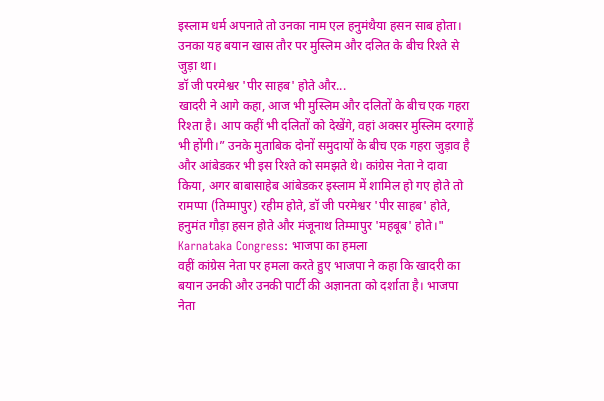इस्लाम धर्म अपनाते तो उनका नाम एल हनुमंथैया हसन साब होता। उनका यह बयान खास तौर पर मुस्लिम और दलित के बीच रिश्ते से जुड़ा था।
डॉ जी परमेश्वर 'पीर साहब' होते और...
खादरी ने आगे कहा, आज भी मुस्लिम और दलितों के बीच एक गहरा रिश्ता है। आप कहीं भी दलितों को देखेंगे, वहां अक्सर मुस्लिम दरगाहें भी होंगी।” उनके मुताबिक दोनों समुदायों के बीच एक गहरा जुड़ाव है और आंबेडकर भी इस रिश्ते को समझते थे। कांग्रेस नेता ने दावा किया, अगर बाबासाहेब आंबेडकर इस्लाम में शामिल हो गए होते तो रामप्पा (तिम्मापुर) रहीम होते, डॉ जी परमेश्वर 'पीर साहब' होते, हनुमंत गौड़ा हसन होते और मंजूनाथ तिम्मापुर 'महबूब' होते।"
Karnataka Congress: भाजपा का हमला
वहीं कांग्रेस नेता पर हमला करते हुए भाजपा ने कहा कि खादरी का बयान उनकी और उनकी पार्टी की अज्ञानता को दर्शाता है। भाजपा नेता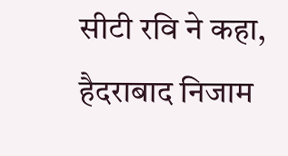सीटी रवि ने कहा, हैदराबाद निजाम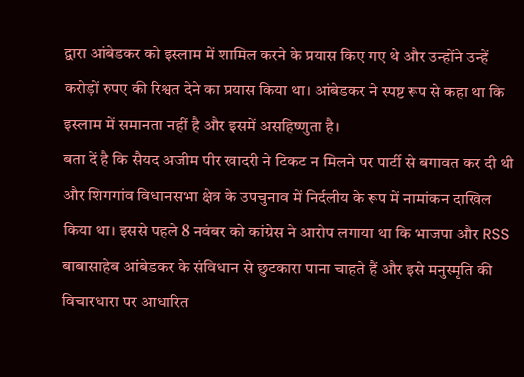द्वारा आंबेडकर को इस्लाम में शामिल करने के प्रयास किए गए थे और उन्होंने उन्हें करोड़ों रुपए की रिश्वत देने का प्रयास किया था। आंबेडकर ने स्पष्ट रूप से कहा था कि इस्लाम में समानता नहीं है और इसमें असहिष्णुता है।
बता दें है कि सैयद अजीम पीर खादरी ने टिकट न मिलने पर पार्टी से बगावत कर दी थी और शिगगांव विधानसभा क्षेत्र के उपचुनाव में निर्दलीय के रूप में नामांकन दाखिल किया था। इससे पहले 8 नवंबर को कांग्रेस ने आरोप लगाया था कि भाजपा और RSS बाबासाहेब आंबेडकर के संविधान से छुटकारा पाना चाहते हैं और इसे मनुस्मृति की विचारधारा पर आधारित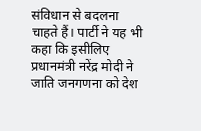संविधान से बदलना चाहते हैं। पार्टी ने यह भी कहा कि इसीलिए प्रधानमंत्री नरेंद्र मोदी ने जाति जनगणना को देश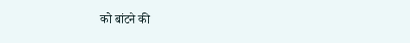को बांटने की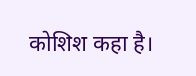कोशिश कहा है।